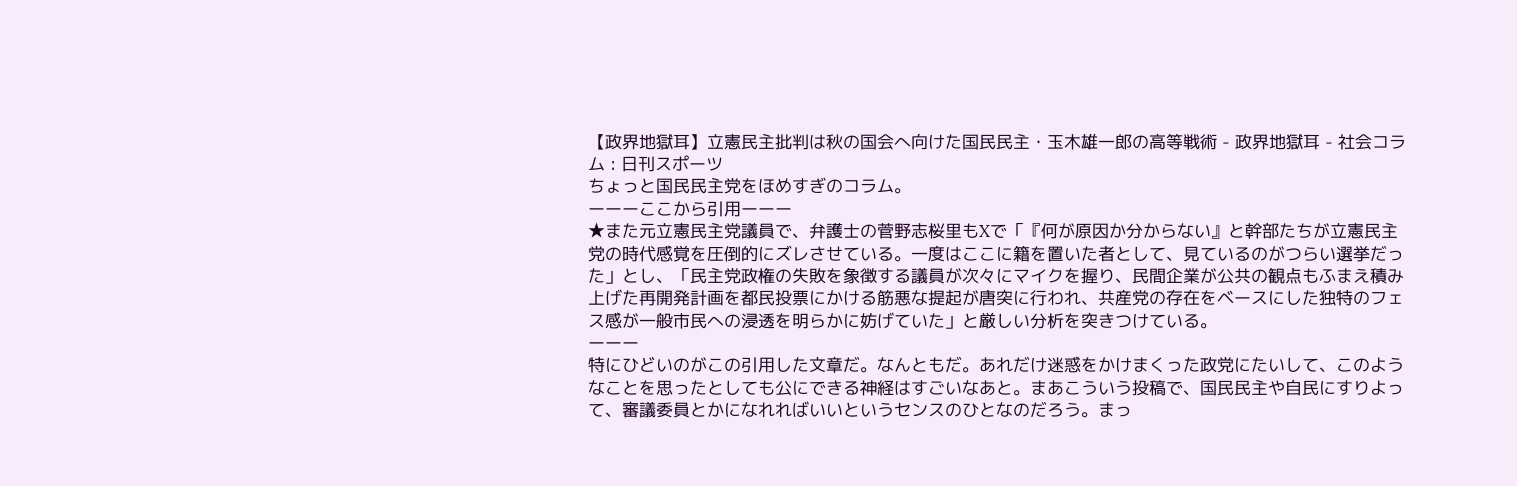【政界地獄耳】立憲民主批判は秋の国会へ向けた国民民主・玉木雄一郎の高等戦術 - 政界地獄耳 - 社会コラム : 日刊スポーツ
ちょっと国民民主党をほめすぎのコラム。
ーーーここから引用ーーー
★また元立憲民主党議員で、弁護士の菅野志桜里もXで「『何が原因か分からない』と幹部たちが立憲民主党の時代感覚を圧倒的にズレさせている。一度はここに籍を置いた者として、見ているのがつらい選挙だった」とし、「民主党政権の失敗を象徴する議員が次々にマイクを握り、民間企業が公共の観点もふまえ積み上げた再開発計画を都民投票にかける筋悪な提起が唐突に行われ、共産党の存在をベースにした独特のフェス感が一般市民への浸透を明らかに妨げていた」と厳しい分析を突きつけている。
ーーー
特にひどいのがこの引用した文章だ。なんともだ。あれだけ迷惑をかけまくった政党にたいして、このようなことを思ったとしても公にできる神経はすごいなあと。まあこういう投稿で、国民民主や自民にすりよって、審議委員とかになれればいいというセンスのひとなのだろう。まっ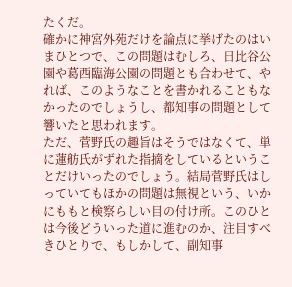たくだ。
確かに神宮外苑だけを論点に挙げたのはいまひとつで、この問題はむしろ、日比谷公園や葛西臨海公園の問題とも合わせて、やれば、このようなことを書かれることもなかったのでしょうし、都知事の問題として響いたと思われます。
ただ、菅野氏の趣旨はそうではなくて、単に蓮舫氏がずれた指摘をしているということだけいったのでしょう。結局菅野氏はしっていてもほかの問題は無視という、いかにももと検察らしい目の付け所。このひとは今後どういった道に進むのか、注目すべきひとりで、もしかして、副知事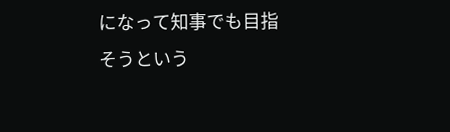になって知事でも目指そうという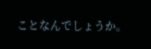ことなんでしょうか。